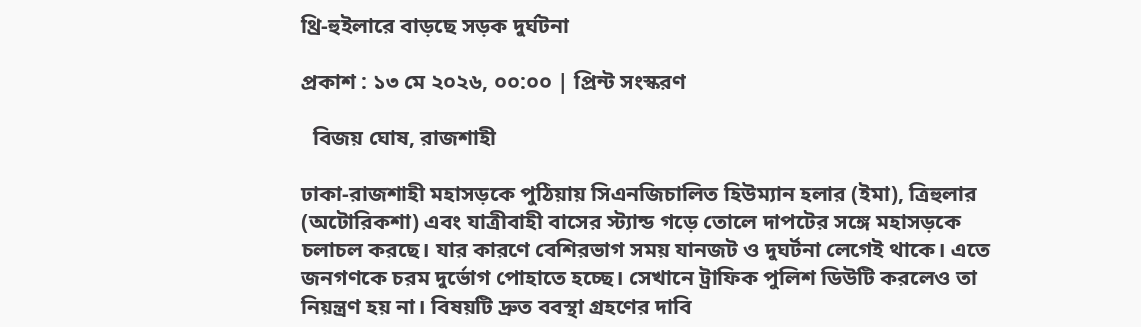থ্রি-হুইলারে বাড়ছে সড়ক দুর্ঘটনা

প্রকাশ : ১৩ মে ২০২৬, ০০:০০ | প্রিন্ট সংস্করণ

  বিজয় ঘোষ, রাজশাহী

ঢাকা-রাজশাহী মহাসড়কে পুঠিয়ায় সিএনজিচালিত হিউম্যান হলার (ইমা), ত্রিহুলার (অটোরিকশা) এবং যাত্রীবাহী বাসের স্ট্যান্ড গড়ে তোলে দাপটের সঙ্গে মহাসড়কে চলাচল করছে। যার কারণে বেশিরভাগ সময় যানজট ও দুঘর্টনা লেগেই থাকে। এতে জনগণকে চরম দুর্ভোগ পোহাতে হচ্ছে। সেখানে ট্রাফিক পুলিশ ডিউটি করলেও তা নিয়ন্ত্রণ হয় না। বিষয়টি দ্রুত ববস্থা গ্রহণের দাবি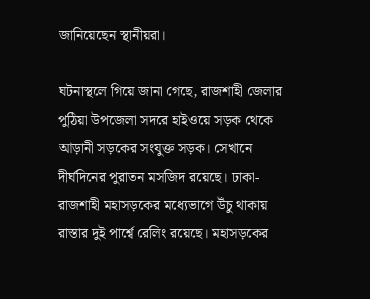জানিয়েছেন স্থানীয়রা।

ঘটনাস্থলে গিয়ে জানা গেছে, রাজশাহী জেলার পুঠিয়া উপজেলা সদরে হাইওয়ে সড়ক থেকে আড়ানী সড়কের সংযুক্ত সড়ক। সেখানে দীর্ঘদিনের পুরাতন মসজিদ রয়েছে। ঢাকা-রাজশাহী মহাসড়কের মধ্যেভাগে উঁচু থাকায় রাস্তার দুই পার্শ্বে রেলিং রয়েছে। মহাসড়কের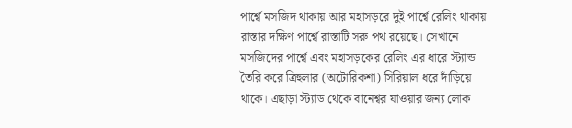পার্শ্বে মসজিদ থাকায় আর মহাসড়রে দুই পার্শ্বে রেলিং থাকায় রাস্তার দক্ষিণ পার্শ্বে রাস্তাটি সরু পথ রয়েছে। সেখানে মসজিদের পার্শ্বে এবং মহাসড়কের রেলিং এর ধারে স্ট্যান্ড তৈরি করে ত্রিহুলার (অটোরিকশা) সিরিয়াল ধরে দাঁড়িয়ে থাকে। এছাড়া স্ট্যাড থেকে বানেশ্বর যাওয়ার জন্য লোক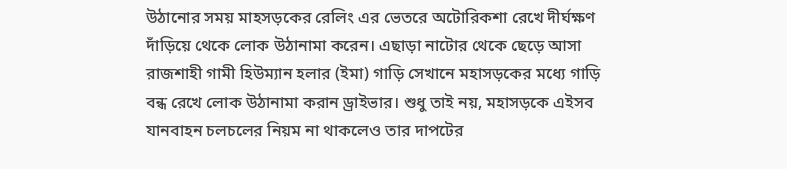উঠানোর সময় মাহসড়কের রেলিং এর ভেতরে অটোরিকশা রেখে দীর্ঘক্ষণ দাঁড়িয়ে থেকে লোক উঠানামা করেন। এছাড়া নাটোর থেকে ছেড়ে আসা রাজশাহী গামী হিউম্যান হলার (ইমা) গাড়ি সেখানে মহাসড়কের মধ্যে গাড়ি বন্ধ রেখে লোক উঠানামা করান ড্রাইভার। শুধু তাই নয়, মহাসড়কে এইসব যানবাহন চলচলের নিয়ম না থাকলেও তার দাপটের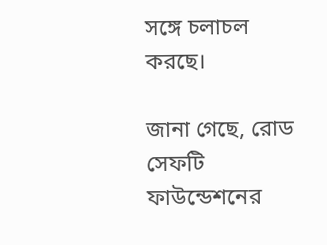সঙ্গে চলাচল করছে।

জানা গেছে, রোড সেফটি ফাউন্ডেশনের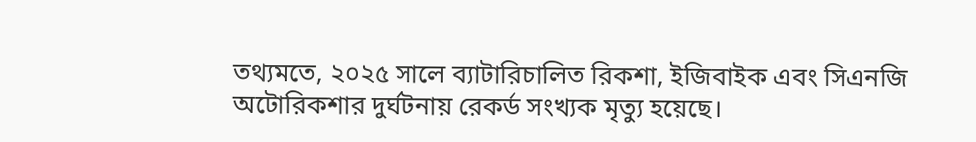তথ্যমতে, ২০২৫ সালে ব্যাটারিচালিত রিকশা, ইজিবাইক এবং সিএনজি অটোরিকশার দুর্ঘটনায় রেকর্ড সংখ্যক মৃত্যু হয়েছে।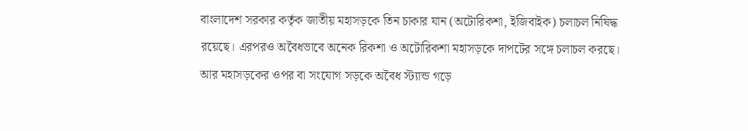বাংলাদেশ সরকার কর্তৃক জাতীয় মহাসড়কে তিন চাকার যান (অটোরিকশা, ইজিবাইক) চলাচল নিষিদ্ধ রয়েছে। এরপরও অবৈধভাবে অনেক রিকশা ও অটোরিকশা মহাসড়কে দাপটের সঙ্গে চলাচল করছে। আর মহাসড়কের ওপর বা সংযোগ সড়কে অবৈধ স্ট্যান্ড গড়ে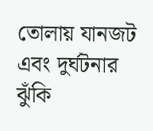তোলায় যানজট এবং দুর্ঘটনার ঝুঁকি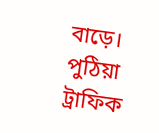বাড়ে। পুঠিয়া ট্রাফিক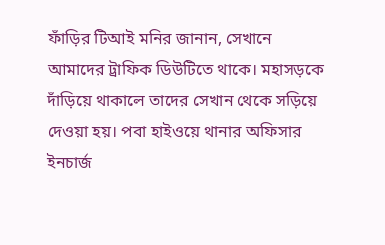ফাঁড়ির টিআই মনির জানান, সেখানে আমাদের ট্রাফিক ডিউটিতে থাকে। মহাসড়কে দাঁড়িয়ে থাকালে তাদের সেখান থেকে সড়িয়ে দেওয়া হয়। পবা হাইওয়ে থানার অফিসার ইনচার্জ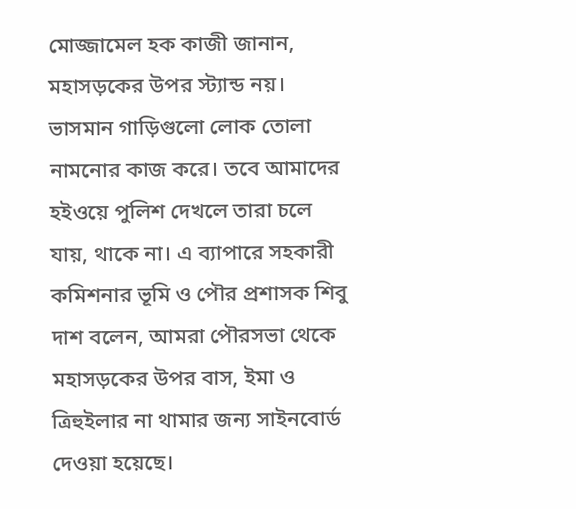মোজ্জামেল হক কাজী জানান, মহাসড়কের উপর স্ট্যান্ড নয়। ভাসমান গাড়িগুলো লোক তোলা নামনোর কাজ করে। তবে আমাদের হইওয়ে পুলিশ দেখলে তারা চলে যায়, থাকে না। এ ব্যাপারে সহকারী কমিশনার ভূমি ও পৌর প্রশাসক শিবু দাশ বলেন, আমরা পৌরসভা থেকে মহাসড়কের উপর বাস, ইমা ও ত্রিহুইলার না থামার জন্য সাইনবোর্ড দেওয়া হয়েছে।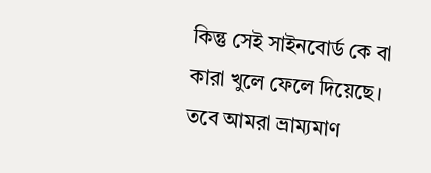কিন্তু সেই সাইনবোর্ড কে বা কারা খুলে ফেলে দিয়েছে। তবে আমরা ভ্রাম্যমাণ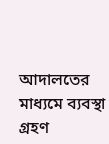আদালতের মাধ্যমে ব্যবস্থা গ্রহণ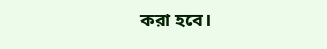করা হবে।